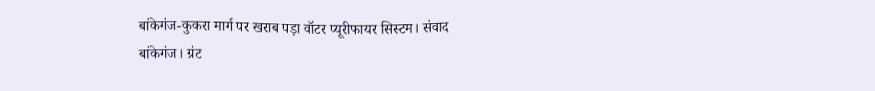बांकेगंज-कुकरा मार्ग पर खराब पड़ा वॉटर प्यूरीफायर सिस्टम। संवाद
बांकेगंज। ग्रंट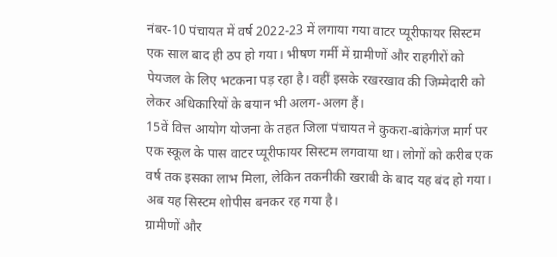नंबर-10 पंचायत में वर्ष 2022-23 में लगाया गया वाटर प्यूरीफायर सिस्टम एक साल बाद ही ठप हो गया। भीषण गर्मी में ग्रामीणों और राहगीरों को पेयजल के लिए भटकना पड़ रहा है। वहीं इसके रखरखाव की जिम्मेदारी को लेकर अधिकारियों के बयान भी अलग-अलग हैं।
15वें वित्त आयोग योजना के तहत जिला पंचायत ने कुकरा-बांकेगंज मार्ग पर एक स्कूल के पास वाटर प्यूरीफायर सिस्टम लगवाया था। लोगों को करीब एक वर्ष तक इसका लाभ मिला, लेकिन तकनीकी खराबी के बाद यह बंद हो गया। अब यह सिस्टम शोपीस बनकर रह गया है।
ग्रामीणों और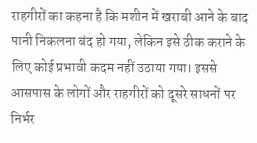राहगीरों का कहना है कि मशीन में खराबी आने के बाद पानी निकलना बंद हो गया, लेकिन इसे ठीक कराने के लिए कोई प्रभावी कदम नहीं उठाया गया। इससे आसपास के लोगों और राहगीरों को दूसरे साधनों पर निर्भर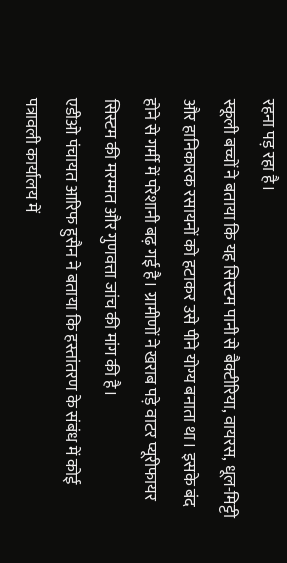रहना पड़ रहा है।
स्कूली बच्चों ने बताया कि यह सिस्टम पानी से बैक्टीरिया, वायरस, धूल-मिट्टी और हानिकारक रसायनों को हटाकर उसे पीने योग्य बनाता था। इसके बंद होने से गर्मी में परेशानी बढ़ गई है। ग्रामीणों ने खराब पड़े वाटर प्यूरीफायर सिस्टम की मरम्मत और गुणवत्ता जांच की मांग की है।
एडीओ पंचायत आरिफ हुसैन ने बताया कि हस्तांतरण के संबंध में कोई पत्रावली कार्यालय में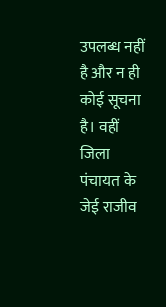उपलब्ध नहीं है और न ही कोई सूचना है। वहीं जिला पंचायत के जेई राजीव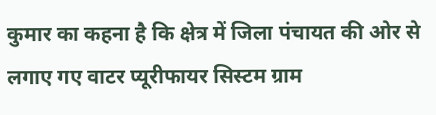कुमार का कहना है कि क्षेत्र में जिला पंचायत की ओर से लगाए गए वाटर प्यूरीफायर सिस्टम ग्राम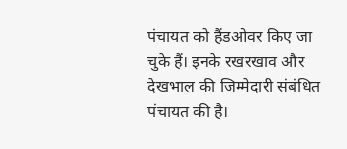पंचायत को हैंडओवर किए जा चुके हैं। इनके रखरखाव और देखभाल की जिम्मेदारी संबंधित पंचायत की है।